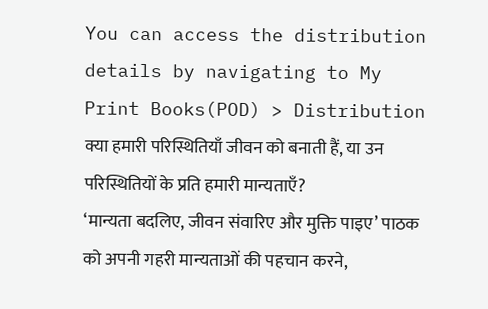You can access the distribution details by navigating to My Print Books(POD) > Distribution
क्या हमारी परिस्थितियाँ जीवन को बनाती हैं, या उन परिस्थितियों के प्रति हमारी मान्यताएँ?
‘मान्यता बदलिए, जीवन संवारिए और मुक्ति पाइए’ पाठक को अपनी गहरी मान्यताओं की पहचान करने,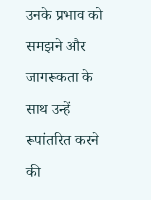उनके प्रभाव को समझने और जागरूकता के साथ उन्हें रूपांतरित करने की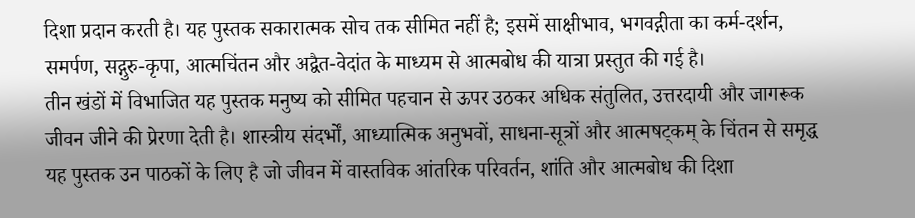दिशा प्रदान करती है। यह पुस्तक सकारात्मक सोच तक सीमित नहीं है; इसमें साक्षीभाव, भगवद्गीता का कर्म-दर्शन, समर्पण, सद्गुरु-कृपा, आत्मचिंतन और अद्वैत-वेदांत के माध्यम से आत्मबोध की यात्रा प्रस्तुत की गई है।
तीन खंडों में विभाजित यह पुस्तक मनुष्य को सीमित पहचान से ऊपर उठकर अधिक संतुलित, उत्तरदायी और जागरूक जीवन जीने की प्रेरणा देती है। शास्त्रीय संदर्भों, आध्यात्मिक अनुभवों, साधना-सूत्रों और आत्मषट्कम् के चिंतन से समृद्ध यह पुस्तक उन पाठकों के लिए है जो जीवन में वास्तविक आंतरिक परिवर्तन, शांति और आत्मबोध की दिशा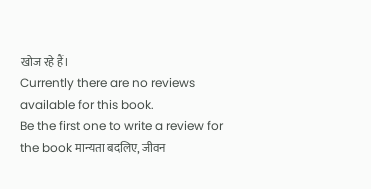खोज रहे हैं।
Currently there are no reviews available for this book.
Be the first one to write a review for the book मान्यता बदलिए, जीवन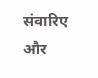संवारिए और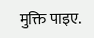मुक्ति पाइए.